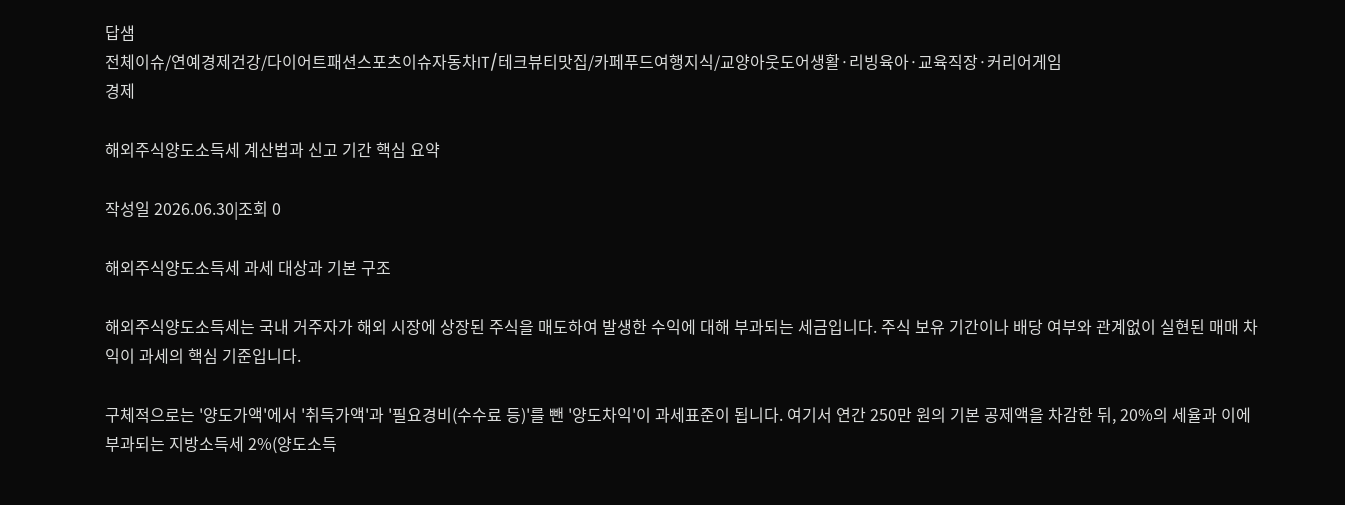답샘
전체이슈/연예경제건강/다이어트패션스포츠이슈자동차IT/테크뷰티맛집/카페푸드여행지식/교양아웃도어생활·리빙육아·교육직장·커리어게임
경제

해외주식양도소득세 계산법과 신고 기간 핵심 요약

작성일 2026.06.30|조회 0

해외주식양도소득세 과세 대상과 기본 구조

해외주식양도소득세는 국내 거주자가 해외 시장에 상장된 주식을 매도하여 발생한 수익에 대해 부과되는 세금입니다. 주식 보유 기간이나 배당 여부와 관계없이 실현된 매매 차익이 과세의 핵심 기준입니다.

구체적으로는 '양도가액'에서 '취득가액'과 '필요경비(수수료 등)'를 뺀 '양도차익'이 과세표준이 됩니다. 여기서 연간 250만 원의 기본 공제액을 차감한 뒤, 20%의 세율과 이에 부과되는 지방소득세 2%(양도소득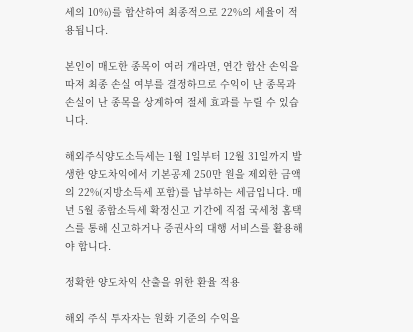세의 10%)를 합산하여 최종적으로 22%의 세율이 적용됩니다.

본인이 매도한 종목이 여러 개라면, 연간 합산 손익을 따져 최종 손실 여부를 결정하므로 수익이 난 종목과 손실이 난 종목을 상계하여 절세 효과를 누릴 수 있습니다.

해외주식양도소득세는 1월 1일부터 12월 31일까지 발생한 양도차익에서 기본공제 250만 원을 제외한 금액의 22%(지방소득세 포함)를 납부하는 세금입니다. 매년 5월 종합소득세 확정신고 기간에 직접 국세청 홈택스를 통해 신고하거나 증권사의 대행 서비스를 활용해야 합니다.

정확한 양도차익 산출을 위한 환율 적용

해외 주식 투자자는 원화 기준의 수익을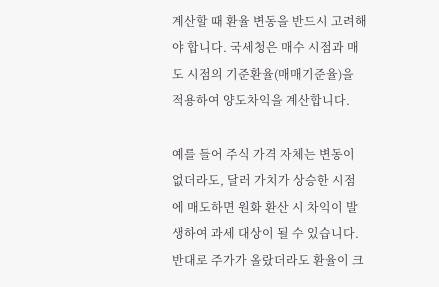계산할 때 환율 변동을 반드시 고려해야 합니다. 국세청은 매수 시점과 매도 시점의 기준환율(매매기준율)을 적용하여 양도차익을 계산합니다.

예를 들어 주식 가격 자체는 변동이 없더라도, 달러 가치가 상승한 시점에 매도하면 원화 환산 시 차익이 발생하여 과세 대상이 될 수 있습니다. 반대로 주가가 올랐더라도 환율이 크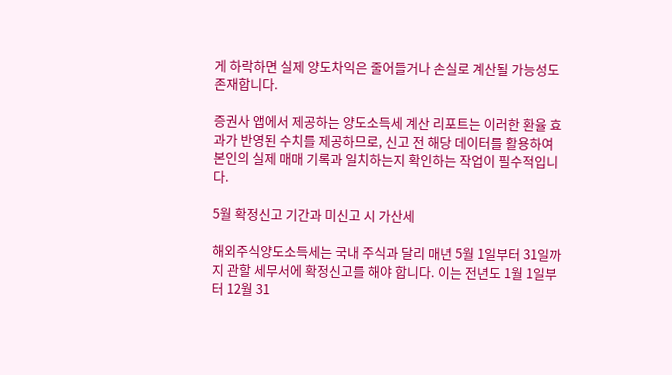게 하락하면 실제 양도차익은 줄어들거나 손실로 계산될 가능성도 존재합니다.

증권사 앱에서 제공하는 양도소득세 계산 리포트는 이러한 환율 효과가 반영된 수치를 제공하므로, 신고 전 해당 데이터를 활용하여 본인의 실제 매매 기록과 일치하는지 확인하는 작업이 필수적입니다.

5월 확정신고 기간과 미신고 시 가산세

해외주식양도소득세는 국내 주식과 달리 매년 5월 1일부터 31일까지 관할 세무서에 확정신고를 해야 합니다. 이는 전년도 1월 1일부터 12월 31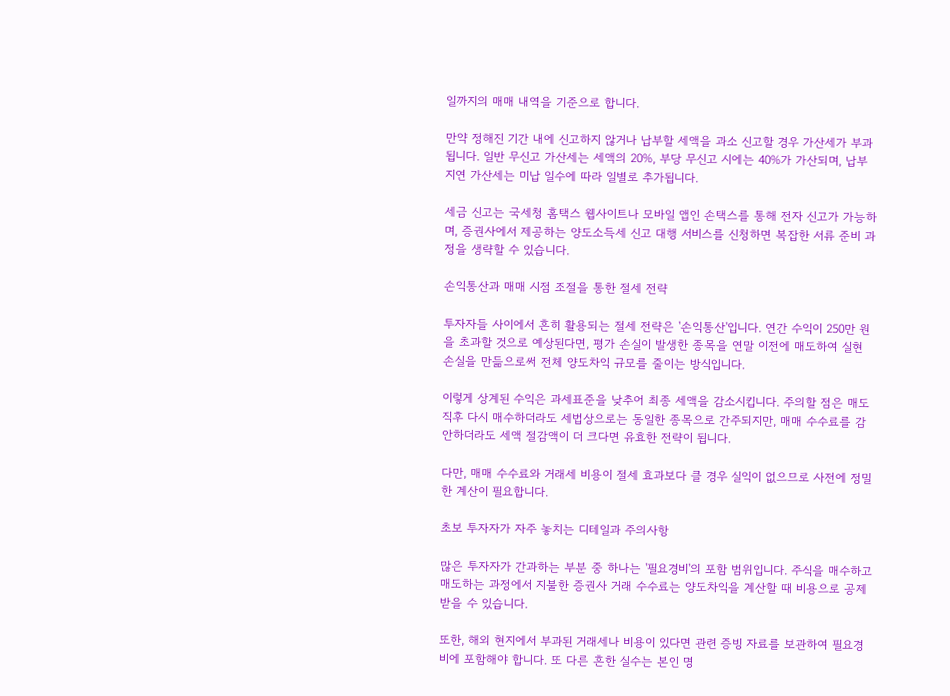일까지의 매매 내역을 기준으로 합니다.

만약 정해진 기간 내에 신고하지 않거나 납부할 세액을 과소 신고할 경우 가산세가 부과됩니다. 일반 무신고 가산세는 세액의 20%, 부당 무신고 시에는 40%가 가산되며, 납부 지연 가산세는 미납 일수에 따라 일별로 추가됩니다.

세금 신고는 국세청 홈택스 웹사이트나 모바일 앱인 손택스를 통해 전자 신고가 가능하며, 증권사에서 제공하는 양도소득세 신고 대행 서비스를 신청하면 복잡한 서류 준비 과정을 생략할 수 있습니다.

손익통산과 매매 시점 조절을 통한 절세 전략

투자자들 사이에서 흔히 활용되는 절세 전략은 '손익통산'입니다. 연간 수익이 250만 원을 초과할 것으로 예상된다면, 평가 손실이 발생한 종목을 연말 이전에 매도하여 실현 손실을 만듦으로써 전체 양도차익 규모를 줄이는 방식입니다.

이렇게 상계된 수익은 과세표준을 낮추어 최종 세액을 감소시킵니다. 주의할 점은 매도 직후 다시 매수하더라도 세법상으로는 동일한 종목으로 간주되지만, 매매 수수료를 감안하더라도 세액 절감액이 더 크다면 유효한 전략이 됩니다.

다만, 매매 수수료와 거래세 비용이 절세 효과보다 클 경우 실익이 없으므로 사전에 정밀한 계산이 필요합니다.

초보 투자자가 자주 놓치는 디테일과 주의사항

많은 투자자가 간과하는 부분 중 하나는 '필요경비'의 포함 범위입니다. 주식을 매수하고 매도하는 과정에서 지불한 증권사 거래 수수료는 양도차익을 계산할 때 비용으로 공제받을 수 있습니다.

또한, 해외 현지에서 부과된 거래세나 비용이 있다면 관련 증빙 자료를 보관하여 필요경비에 포함해야 합니다. 또 다른 흔한 실수는 본인 명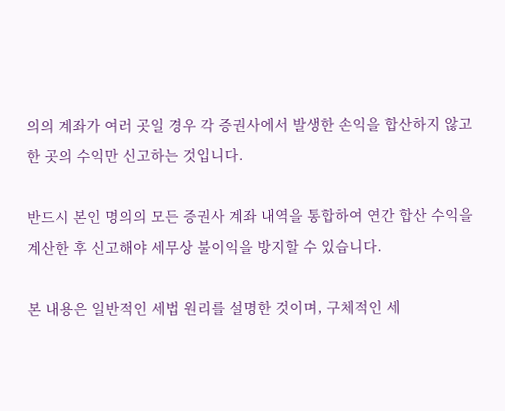의의 계좌가 여러 곳일 경우 각 증권사에서 발생한 손익을 합산하지 않고 한 곳의 수익만 신고하는 것입니다.

반드시 본인 명의의 모든 증권사 계좌 내역을 통합하여 연간 합산 수익을 계산한 후 신고해야 세무상 불이익을 방지할 수 있습니다.

본 내용은 일반적인 세법 원리를 설명한 것이며, 구체적인 세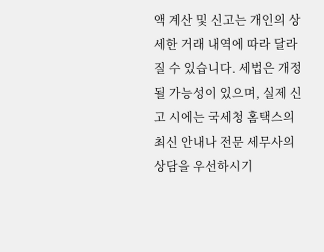액 계산 및 신고는 개인의 상세한 거래 내역에 따라 달라질 수 있습니다. 세법은 개정될 가능성이 있으며, 실제 신고 시에는 국세청 홈택스의 최신 안내나 전문 세무사의 상담을 우선하시기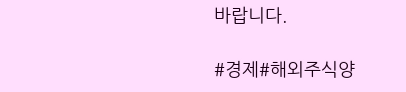바랍니다.

#경제#해외주식양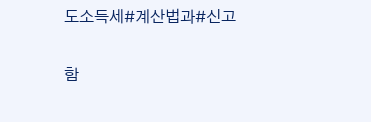도소득세#계산법과#신고

함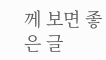께 보면 좋은 글